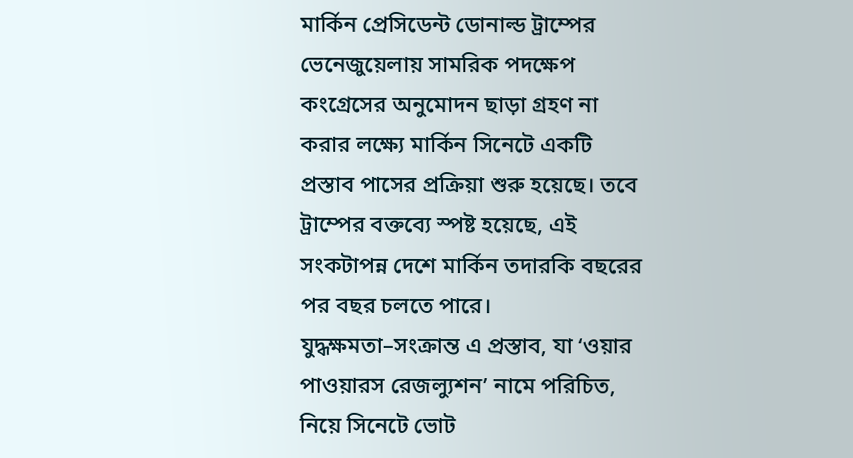মার্কিন প্রেসিডেন্ট ডোনাল্ড ট্রাম্পের ভেনেজুয়েলায় সামরিক পদক্ষেপ কংগ্রেসের অনুমোদন ছাড়া গ্রহণ না করার লক্ষ্যে মার্কিন সিনেটে একটি প্রস্তাব পাসের প্রক্রিয়া শুরু হয়েছে। তবে ট্রাম্পের বক্তব্যে স্পষ্ট হয়েছে, এই সংকটাপন্ন দেশে মার্কিন তদারকি বছরের পর বছর চলতে পারে।
যুদ্ধক্ষমতা–সংক্রান্ত এ প্রস্তাব, যা ‘ওয়ার পাওয়ারস রেজল্যুশন’ নামে পরিচিত, নিয়ে সিনেটে ভোট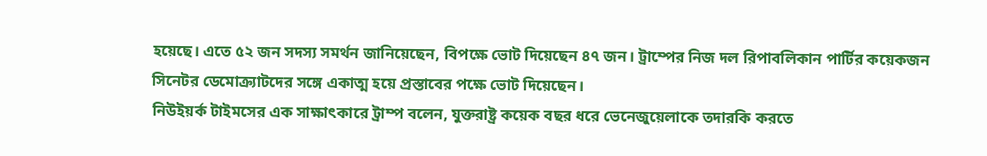হয়েছে। এতে ৫২ জন সদস্য সমর্থন জানিয়েছেন, বিপক্ষে ভোট দিয়েছেন ৪৭ জন। ট্রাম্পের নিজ দল রিপাবলিকান পার্টির কয়েকজন সিনেটর ডেমোক্র্যাটদের সঙ্গে একাত্ম হয়ে প্রস্তাবের পক্ষে ভোট দিয়েছেন।
নিউইয়র্ক টাইমসের এক সাক্ষাৎকারে ট্রাম্প বলেন, যুক্তরাষ্ট্র কয়েক বছর ধরে ভেনেজুয়েলাকে তদারকি করতে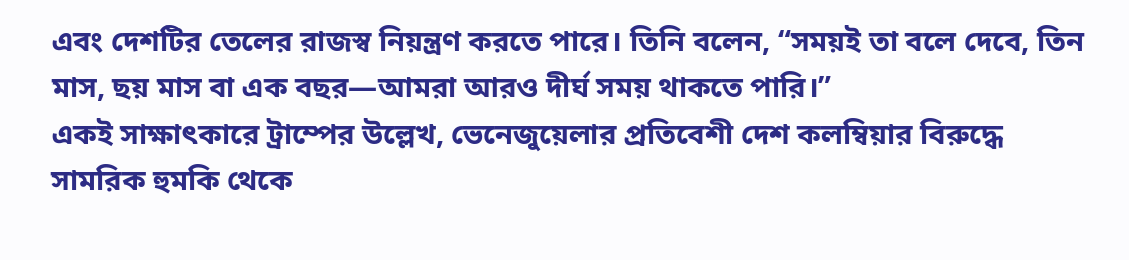এবং দেশটির তেলের রাজস্ব নিয়ন্ত্রণ করতে পারে। তিনি বলেন, “সময়ই তা বলে দেবে, তিন মাস, ছয় মাস বা এক বছর—আমরা আরও দীর্ঘ সময় থাকতে পারি।”
একই সাক্ষাৎকারে ট্রাম্পের উল্লেখ, ভেনেজুয়েলার প্রতিবেশী দেশ কলম্বিয়ার বিরুদ্ধে সামরিক হুমকি থেকে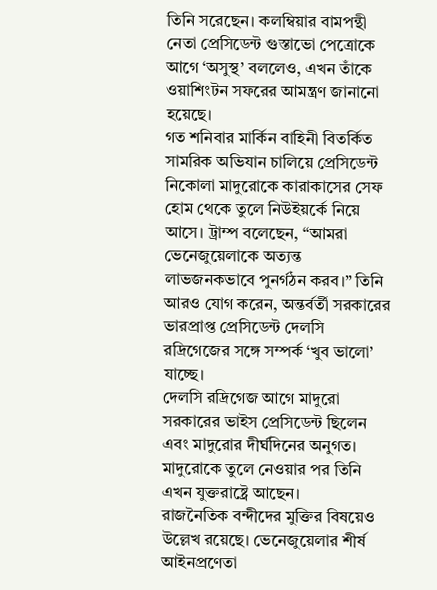তিনি সরেছেন। কলম্বিয়ার বামপন্থী নেতা প্রেসিডেন্ট গুস্তাভো পেত্রোকে আগে ‘অসুস্থ’ বললেও, এখন তাঁকে ওয়াশিংটন সফরের আমন্ত্রণ জানানো হয়েছে।
গত শনিবার মার্কিন বাহিনী বিতর্কিত সামরিক অভিযান চালিয়ে প্রেসিডেন্ট নিকোলা মাদুরোকে কারাকাসের সেফ হোম থেকে তুলে নিউইয়র্কে নিয়ে আসে। ট্রাম্প বলেছেন, “আমরা ভেনেজুয়েলাকে অত্যন্ত লাভজনকভাবে পুনর্গঠন করব।” তিনি আরও যোগ করেন, অন্তর্বর্তী সরকারের ভারপ্রাপ্ত প্রেসিডেন্ট দেলসি রদ্রিগেজের সঙ্গে সম্পর্ক ‘খুব ভালো’ যাচ্ছে।
দেলসি রদ্রিগেজ আগে মাদুরো সরকারের ভাইস প্রেসিডেন্ট ছিলেন এবং মাদুরোর দীর্ঘদিনের অনুগত। মাদুরোকে তুলে নেওয়ার পর তিনি এখন যুক্তরাষ্ট্রে আছেন।
রাজনৈতিক বন্দীদের মুক্তির বিষয়েও উল্লেখ রয়েছে। ভেনেজুয়েলার শীর্ষ আইনপ্রণেতা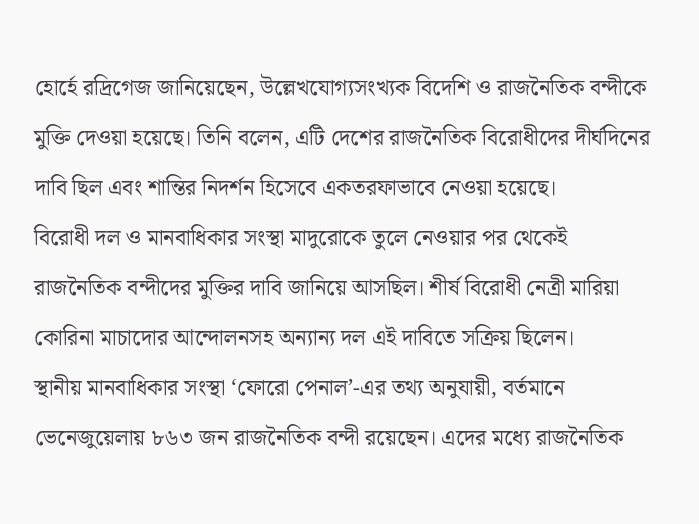হোর্হে রদ্রিগেজ জানিয়েছেন, উল্লেখযোগ্যসংখ্যক বিদেশি ও রাজনৈতিক বন্দীকে মুক্তি দেওয়া হয়েছে। তিনি বলেন, এটি দেশের রাজনৈতিক বিরোধীদের দীর্ঘদিনের দাবি ছিল এবং শান্তির নিদর্শন হিসেবে একতরফাভাবে নেওয়া হয়েছে।
বিরোধী দল ও মানবাধিকার সংস্থা মাদুরোকে তুলে নেওয়ার পর থেকেই রাজনৈতিক বন্দীদের মুক্তির দাবি জানিয়ে আসছিল। শীর্ষ বিরোধী নেত্রী মারিয়া কোরিনা মাচাদোর আন্দোলনসহ অন্যান্য দল এই দাবিতে সক্রিয় ছিলেন।
স্থানীয় মানবাধিকার সংস্থা ‘ফোরো পেনাল’-এর তথ্য অনুযায়ী, বর্তমানে ভেনেজুয়েলায় ৮৬৩ জন রাজনৈতিক বন্দী রয়েছেন। এদের মধ্যে রাজনৈতিক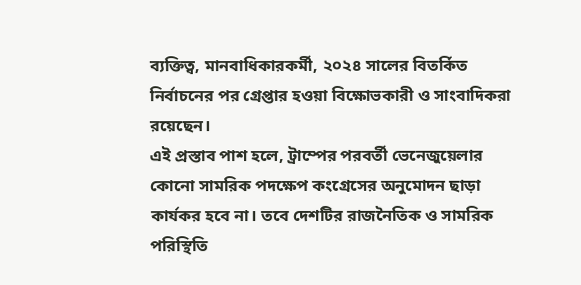ব্যক্তিত্ব, মানবাধিকারকর্মী, ২০২৪ সালের বিতর্কিত নির্বাচনের পর গ্রেপ্তার হওয়া বিক্ষোভকারী ও সাংবাদিকরা রয়েছেন।
এই প্রস্তাব পাশ হলে, ট্রাম্পের পরবর্তী ভেনেজুয়েলার কোনো সামরিক পদক্ষেপ কংগ্রেসের অনুমোদন ছাড়া কার্যকর হবে না। তবে দেশটির রাজনৈতিক ও সামরিক পরিস্থিতি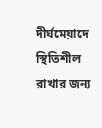দীর্ঘমেয়াদে স্থিতিশীল রাখার জন্য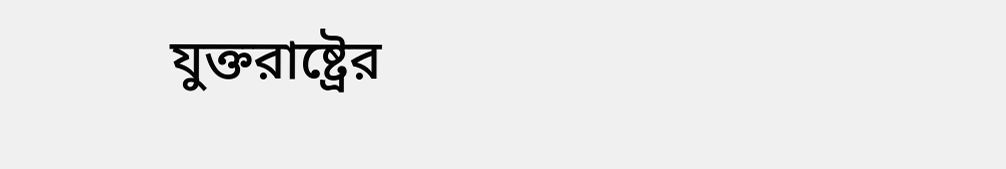যুক্তরাষ্ট্রের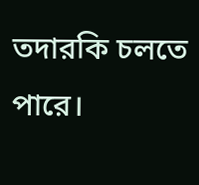তদারকি চলতে পারে।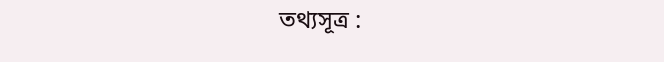তথ্যসূত্র :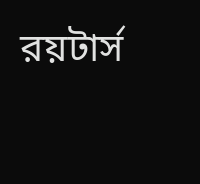রয়টার্স